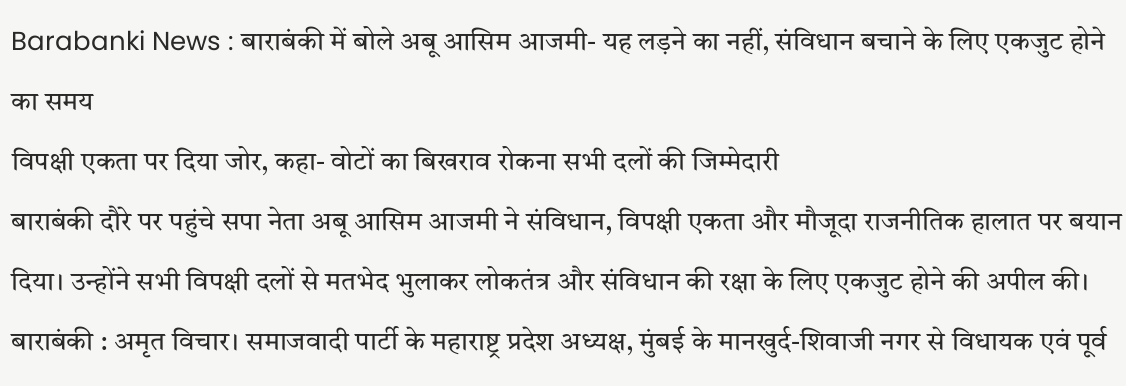Barabanki News : बाराबंकी में बोले अबू आसिम आजमी- यह लड़ने का नहीं, संविधान बचाने के लिए एकजुट होने का समय
विपक्षी एकता पर दिया जोर, कहा- वोटों का बिखराव रोकना सभी दलों की जिम्मेदारी
बाराबंकी दौरे पर पहुंचे सपा नेता अबू आसिम आजमी ने संविधान, विपक्षी एकता और मौजूदा राजनीतिक हालात पर बयान दिया। उन्होंने सभी विपक्षी दलों से मतभेद भुलाकर लोकतंत्र और संविधान की रक्षा के लिए एकजुट होने की अपील की।
बाराबंकी : अमृत विचार। समाजवादी पार्टी के महाराष्ट्र प्रदेश अध्यक्ष, मुंबई के मानखुर्द-शिवाजी नगर से विधायक एवं पूर्व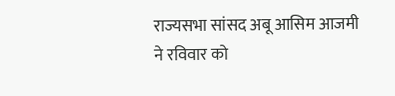राज्यसभा सांसद अबू आसिम आजमी ने रविवार को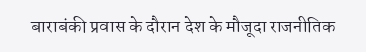बाराबंकी प्रवास के दौरान देश के मौजूदा राजनीतिक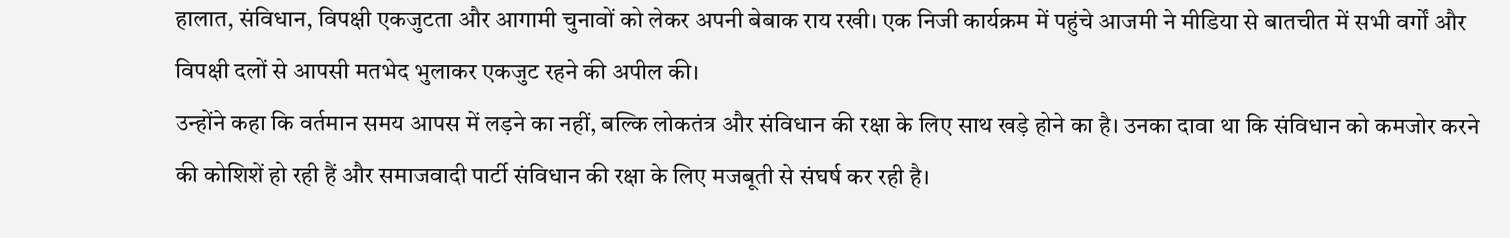हालात, संविधान, विपक्षी एकजुटता और आगामी चुनावों को लेकर अपनी बेबाक राय रखी। एक निजी कार्यक्रम में पहुंचे आजमी ने मीडिया से बातचीत में सभी वर्गों और विपक्षी दलों से आपसी मतभेद भुलाकर एकजुट रहने की अपील की।
उन्होंने कहा कि वर्तमान समय आपस में लड़ने का नहीं, बल्कि लोकतंत्र और संविधान की रक्षा के लिए साथ खड़े होने का है। उनका दावा था कि संविधान को कमजोर करने की कोशिशें हो रही हैं और समाजवादी पार्टी संविधान की रक्षा के लिए मजबूती से संघर्ष कर रही है।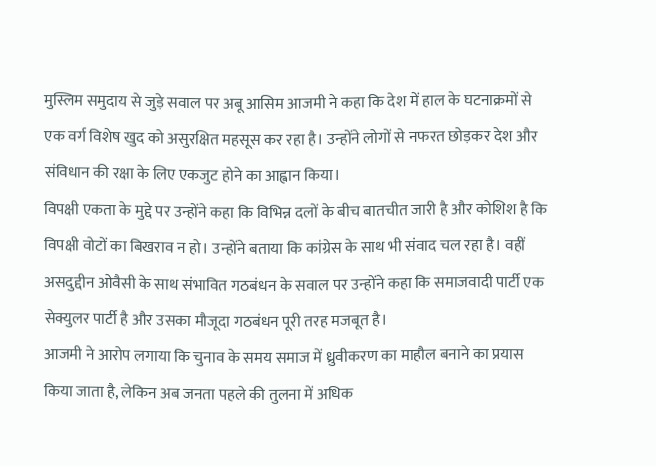मुस्लिम समुदाय से जुड़े सवाल पर अबू आसिम आजमी ने कहा कि देश में हाल के घटनाक्रमों से एक वर्ग विशेष खुद को असुरक्षित महसूस कर रहा है। उन्होंने लोगों से नफरत छोड़कर देश और संविधान की रक्षा के लिए एकजुट होने का आह्वान किया।
विपक्षी एकता के मुद्दे पर उन्होंने कहा कि विभिन्न दलों के बीच बातचीत जारी है और कोशिश है कि विपक्षी वोटों का बिखराव न हो। उन्होंने बताया कि कांग्रेस के साथ भी संवाद चल रहा है। वहीं असदुद्दीन ओवैसी के साथ संभावित गठबंधन के सवाल पर उन्होंने कहा कि समाजवादी पार्टी एक सेक्युलर पार्टी है और उसका मौजूदा गठबंधन पूरी तरह मजबूत है।
आजमी ने आरोप लगाया कि चुनाव के समय समाज में ध्रुवीकरण का माहौल बनाने का प्रयास किया जाता है, लेकिन अब जनता पहले की तुलना में अधिक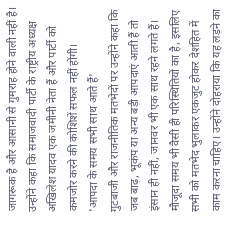जागरूक है और आसानी से गुमराह होने वाली नहीं है। उन्होंने कहा कि समाजवादी पार्टी के राष्ट्रीय अध्यक्ष अखिलेश यादव एक जमीनी नेता हैं और पार्टी को कमजोर करने की कोशिशें सफल नहीं होंगी।
'आपदा के समय सभी साथ आते हैं'
गुटबाजी और राजनीतिक मतभेदों पर उन्होंने कहा कि जब बाढ़, भूकंप या अन्य बड़ी आपदाएं आती हैं तो इंसान ही नहीं, जानवर भी एक साथ रहने लगते हैं। मौजूदा समय भी वैसी ही परिस्थितियों का है, इसलिए सभी को मतभेद भुलाकर एकजुट होकर देशहित में काम करना चाहिए। उन्होंने दोहराया कि यह लड़ने का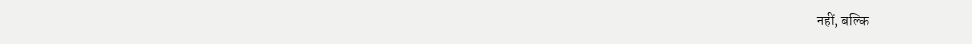नहीं, बल्कि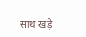साथ खड़े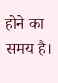होने का समय है।